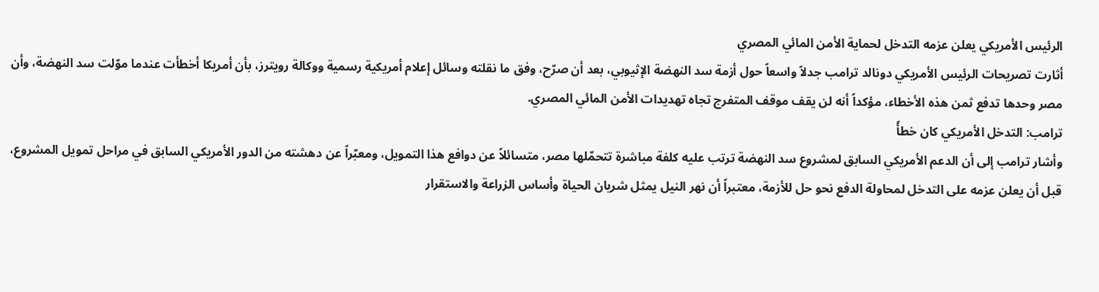الرئيس الأمريكي يعلن عزمه التدخل لحماية الأمن المائي المصري
أثارت تصريحات الرئيس الأمريكي دونالد ترامب جدلاً واسعاً حول أزمة سد النهضة الإثيوبي، بعد أن صرّح، وفق ما نقلته وسائل إعلام أمريكية رسمية ووكالة رويترز، بأن أمريكا أخطأت عندما موّلت سد النهضة، وأن مصر وحدها تدفع ثمن هذه الأخطاء، مؤكداً أنه لن يقف موقف المتفرج تجاه تهديدات الأمن المائي المصري.
ترامب: التدخل الأمريكي كان خطأً
وأشار ترامب إلى أن الدعم الأمريكي السابق لمشروع سد النهضة ترتب عليه كلفة مباشرة تتحمّلها مصر، متسائلاً عن دوافع هذا التمويل، ومعبّراً عن دهشته من الدور الأمريكي السابق في مراحل تمويل المشروع، قبل أن يعلن عزمه على التدخل لمحاولة الدفع نحو حل للأزمة، معتبراً أن نهر النيل يمثل شريان الحياة وأساس الزراعة والاستقرار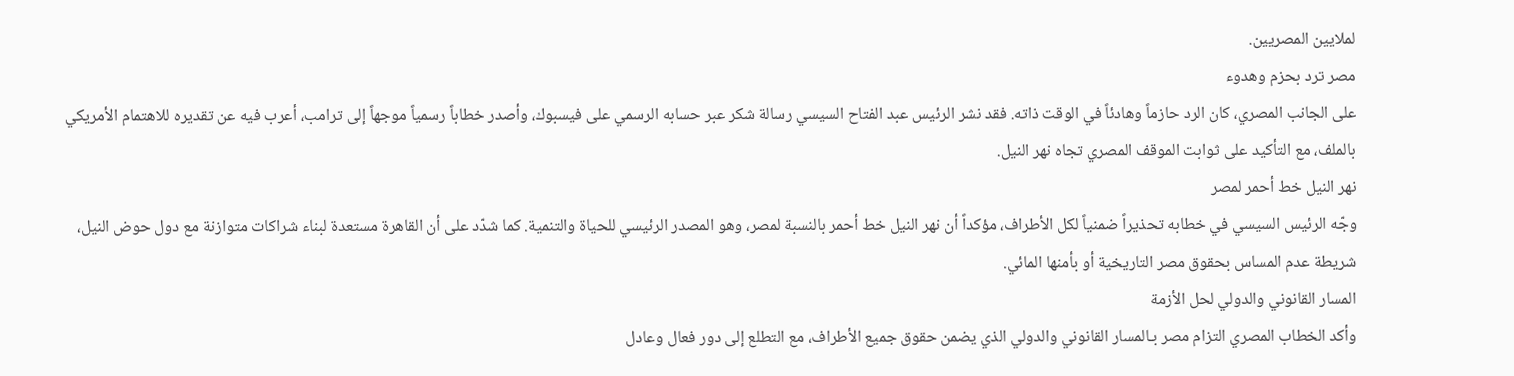لملايين المصريين.
مصر ترد بحزم وهدوء
على الجانب المصري، كان الرد حازماً وهادئاً في الوقت ذاته. فقد نشر الرئيس عبد الفتاح السيسي رسالة شكر عبر حسابه الرسمي على فيسبوك، وأصدر خطاباً رسمياً موجهاً إلى ترامب، أعرب فيه عن تقديره للاهتمام الأمريكي بالملف، مع التأكيد على ثوابت الموقف المصري تجاه نهر النيل.
نهر النيل خط أحمر لمصر
وجّه الرئيس السيسي في خطابه تحذيراً ضمنياً لكل الأطراف، مؤكداً أن نهر النيل خط أحمر بالنسبة لمصر، وهو المصدر الرئيسي للحياة والتنمية. كما شدّد على أن القاهرة مستعدة لبناء شراكات متوازنة مع دول حوض النيل، شريطة عدم المساس بحقوق مصر التاريخية أو بأمنها المائي.
المسار القانوني والدولي لحل الأزمة
وأكد الخطاب المصري التزام مصر بـالمسار القانوني والدولي الذي يضمن حقوق جميع الأطراف، مع التطلع إلى دور فعال وعادل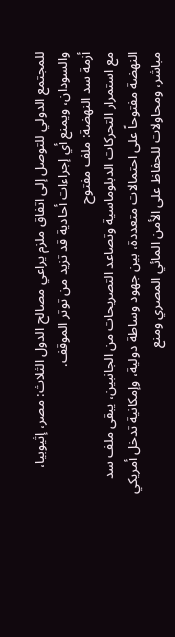للمجتمع الدولي للتوصل إلى اتفاق ملزم يراعي مصالح الدول الثلاث: مصر، إثيوبيا، والسودان، ويمنع أي إجراءات أحادية قد تزيد من توتر الموقف.
أزمة سد النهضة: ملف مفتوح
مع استمرار التحركات الدبلوماسية وتصاعد التصريحات من الجانبين، يبقى ملف سد النهضة مفتوحاً على احتمالات متعددة، بين جهود وساطة دولية، وإمكانية تدخل أمريكي مباشر، ومحاولات للحفاظ على الأمن المائي المصري ومنع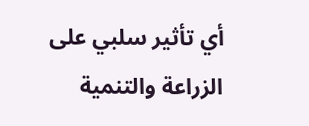أي تأثير سلبي على الزراعة والتنمية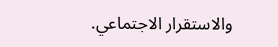والاستقرار الاجتماعي.